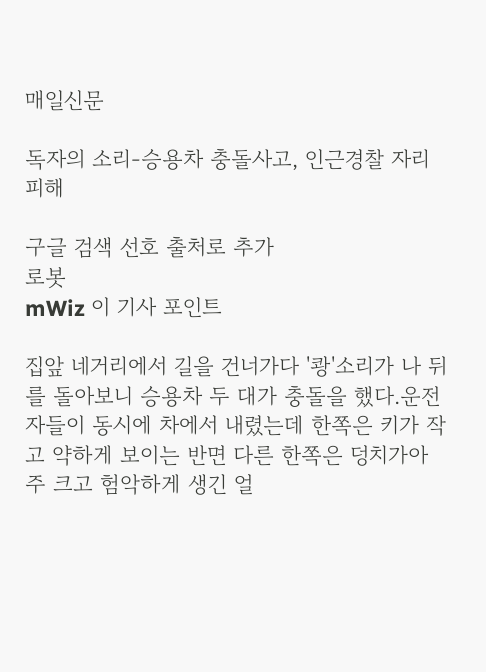매일신문

독자의 소리-승용차 충돌사고, 인근경찰 자리 피해

구글 검색 선호 출처로 추가
로봇
mWiz 이 기사 포인트

집앞 네거리에서 길을 건너가다 '쾅'소리가 나 뒤를 돌아보니 승용차 두 대가 충돌을 했다.운전자들이 동시에 차에서 내렸는데 한쪽은 키가 작고 약하게 보이는 반면 다른 한쪽은 덩치가아주 크고 험악하게 생긴 얼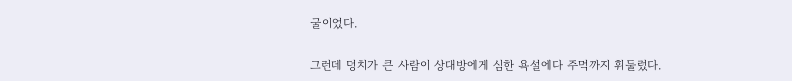굴이었다.

그런데 덩치가 큰 사람이 상대방에게 심한 욕설에다 주먹까지 휘둘렀다.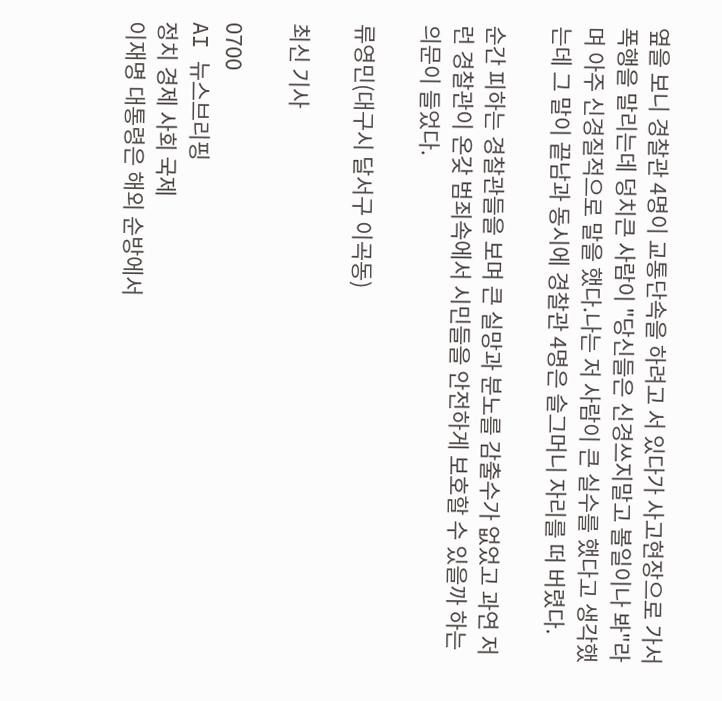옆을 보니 경찰관 4명이 교통단속을 하려고 서 있다가 사고현장으로 가서 폭행을 말리는데 덩치큰 사람이 "당신들은 신경쓰지말고 볼일이나 봐"라며 아주 신경질적으로 말을 했다.나는 저 사람이 큰 실수를 했다고 생각했는데 그 말이 끝남과 동시에 경찰관 4명은 슬그머니 자리를 떠 버렸다.

순간 피하는 경찰관들을 보며 큰 실망과 분노를 감출수가 없었고 과연 저런 경찰관이 온갖 범죄속에서 시민들을 안전하게 보호할 수 있을까 하는 의문이 들었다.

류영민(대구시 달서구 이곡동)

최신 기사

0700
AI 뉴스브리핑
정치 경제 사회 국제
이재명 대통령은 해외 순방에서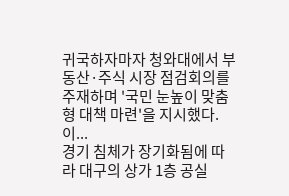귀국하자마자 청와대에서 부동산·주식 시장 점검회의를 주재하며 '국민 눈높이 맞춤형 대책 마련'을 지시했다. 이...
경기 침체가 장기화됨에 따라 대구의 상가 1층 공실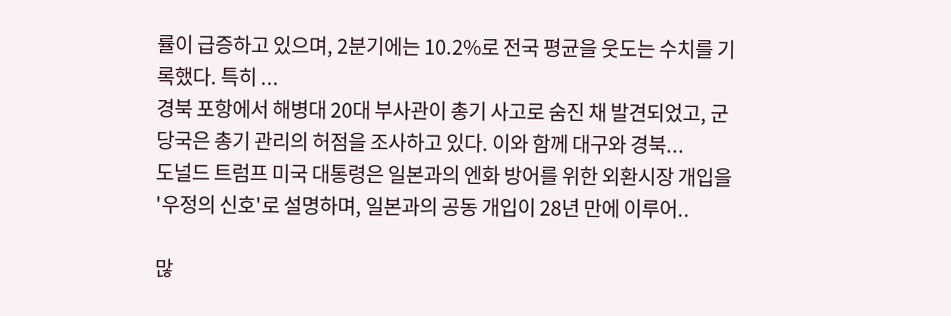률이 급증하고 있으며, 2분기에는 10.2%로 전국 평균을 웃도는 수치를 기록했다. 특히 ...
경북 포항에서 해병대 20대 부사관이 총기 사고로 숨진 채 발견되었고, 군 당국은 총기 관리의 허점을 조사하고 있다. 이와 함께 대구와 경북...
도널드 트럼프 미국 대통령은 일본과의 엔화 방어를 위한 외환시장 개입을 '우정의 신호'로 설명하며, 일본과의 공동 개입이 28년 만에 이루어..

많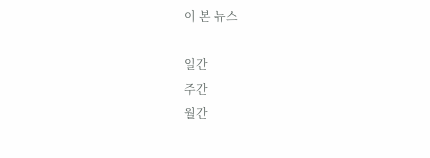이 본 뉴스

일간
주간
월간